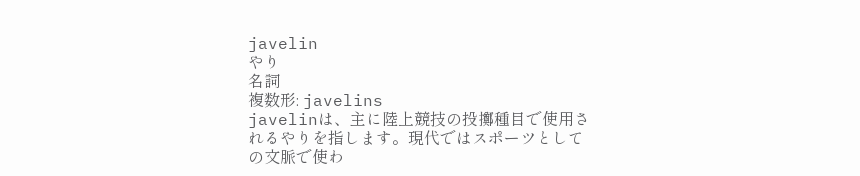javelin
やり
名詞
複数形: javelins
javelinは、主に陸上競技の投擲種目で使用されるやりを指します。現代ではスポーツとしての文脈で使わ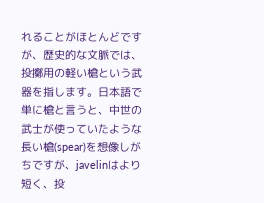れることがほとんどですが、歴史的な文脈では、投擲用の軽い槍という武器を指します。日本語で単に槍と言うと、中世の武士が使っていたような長い槍(spear)を想像しがちですが、javelinはより短く、投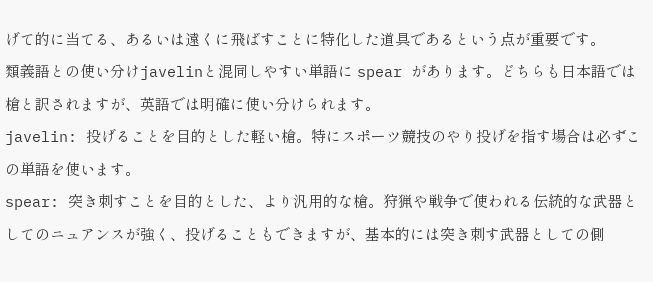げて的に当てる、あるいは遠くに飛ばすことに特化した道具であるという点が重要です。
類義語との使い分けjavelinと混同しやすい単語に spear があります。どちらも日本語では槍と訳されますが、英語では明確に使い分けられます。
javelin: 投げることを目的とした軽い槍。特にスポーツ競技のやり投げを指す場合は必ずこの単語を使います。
spear: 突き刺すことを目的とした、より汎用的な槍。狩猟や戦争で使われる伝統的な武器としてのニュアンスが強く、投げることもできますが、基本的には突き刺す武器としての側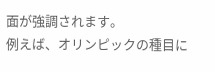面が強調されます。
例えば、オリンピックの種目に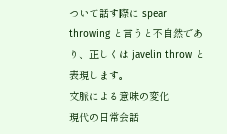ついて話す際に spear throwing と言うと不自然であり、正しくは javelin throw と表現します。
文脈による意味の変化
現代の日常会話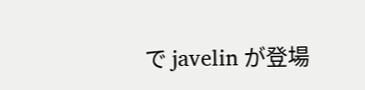で javelin が登場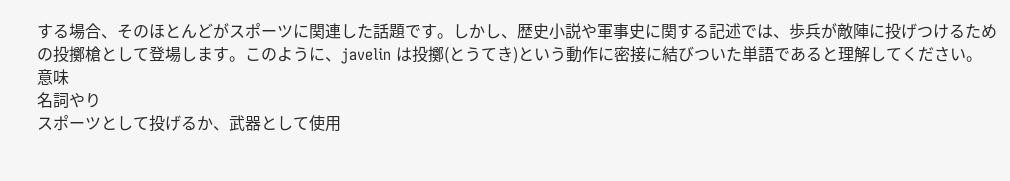する場合、そのほとんどがスポーツに関連した話題です。しかし、歴史小説や軍事史に関する記述では、歩兵が敵陣に投げつけるための投擲槍として登場します。このように、javelin は投擲(とうてき)という動作に密接に結びついた単語であると理解してください。
意味
名詞やり
スポーツとして投げるか、武器として使用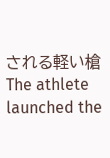される軽い槍
The athlete launched the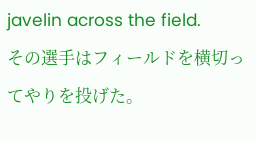javelin across the field.
その選手はフィールドを横切ってやりを投げた。